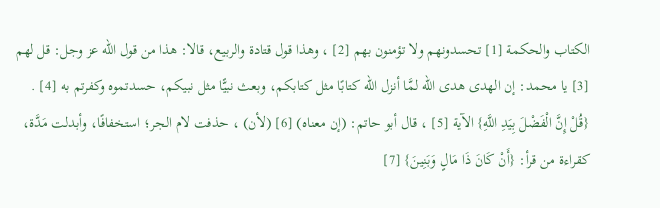الكتاب والحكمة [1] تحسدونهم ولا تؤمنون بهم [2] ، وهذا قول قتادة والربيع، قالا: هذا من قول الله عز وجل: قل لهم [3] يا محمد: إن الهدى هدى الله لمَّا أنزل الله كتابًا مثل كتابكم، وبعث نبيًّا مثل نبيكم، حسدتموه وكفرتم به [4] .
{قُلْ إِنَّ الْفَضْلَ بِيَدِ اللَّهِ} الآية [5] ، قال أبو حاتم: (إن معناه) [6] (لأن) ، حذفت لام الجر؛ استخفافًا، وأبدلت مَدَّة، كقراءة من قرأ: {أَنْ كَانَ ذَا مَالٍ وَبَنِينَ} [7]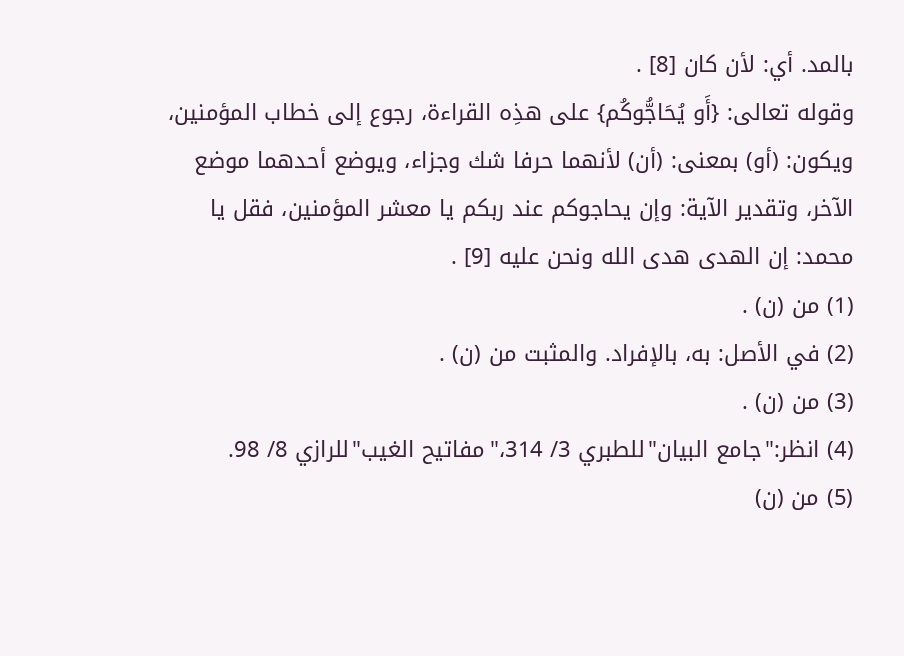بالمد. أي: لأن كان [8] .
وقوله تعالى: {أَو يُحَاجُّوكُم} على هذِه القراءة، رجوع إلى خطاب المؤمنين، ويكون: (أو) بمعنى: (أن) لأنهما حرفا شك وجزاء، ويوضع أحدهما موضع الآخر، وتقدير الآية: وإن يحاجوكم عند ربكم يا معشر المؤمنين، فقل يا محمد: إن الهدى هدى الله ونحن عليه [9] .
(1) من (ن) .
(2) في الأصل: به، بالإفراد. والمثبت من (ن) .
(3) من (ن) .
(4) انظر:"جامع البيان"للطبري 3/ 314،"مفاتيح الغيب"للرازي 8/ 98.
(5) من (ن)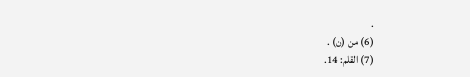.
(6) من (ن) .
(7) القلم: 14.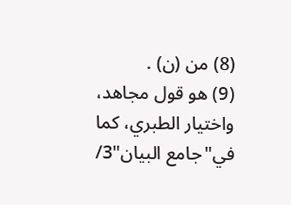(8) من (ن) .
(9) هو قول مجاهد، واختيار الطبري، كما في"جامع البيان"3/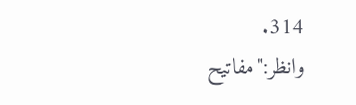314.
وانظر:"مفاتيح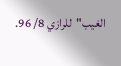الغيب"للرازي 8/ 96.